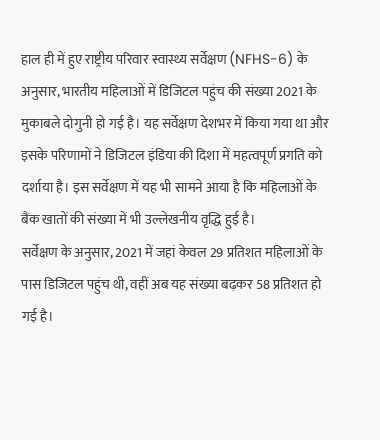हाल ही में हुए राष्ट्रीय परिवार स्वास्थ्य सर्वेक्षण (NFHS-6) के अनुसार, भारतीय महिलाओं में डिजिटल पहुंच की संख्या 2021 के मुकाबले दोगुनी हो गई है। यह सर्वेक्षण देशभर में किया गया था और इसके परिणामों ने डिजिटल इंडिया की दिशा में महत्वपूर्ण प्रगति को दर्शाया है। इस सर्वेक्षण में यह भी सामने आया है कि महिलाओं के बैंक खातों की संख्या में भी उल्लेखनीय वृद्धि हुई है।
सर्वेक्षण के अनुसार, 2021 में जहां केवल 29 प्रतिशत महिलाओं के पास डिजिटल पहुंच थी, वहीं अब यह संख्या बढ़कर 58 प्रतिशत हो गई है।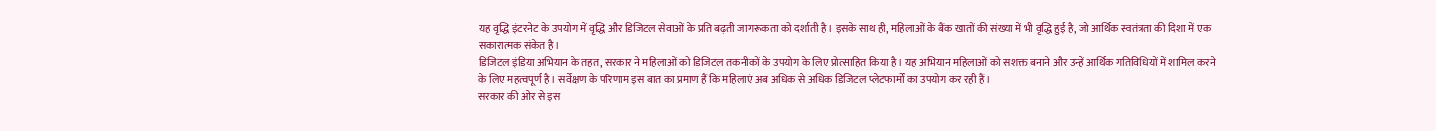यह वृद्धि इंटरनेट के उपयोग में वृद्धि और डिजिटल सेवाओं के प्रति बढ़ती जागरूकता को दर्शाती है। इसके साथ ही, महिलाओं के बैंक खातों की संख्या में भी वृद्धि हुई है, जो आर्थिक स्वतंत्रता की दिशा में एक सकारात्मक संकेत है।
डिजिटल इंडिया अभियान के तहत, सरकार ने महिलाओं को डिजिटल तकनीकों के उपयोग के लिए प्रोत्साहित किया है। यह अभियान महिलाओं को सशक्त बनाने और उन्हें आर्थिक गतिविधियों में शामिल करने के लिए महत्वपूर्ण है। सर्वेक्षण के परिणाम इस बात का प्रमाण हैं कि महिलाएं अब अधिक से अधिक डिजिटल प्लेटफार्मों का उपयोग कर रही हैं।
सरकार की ओर से इस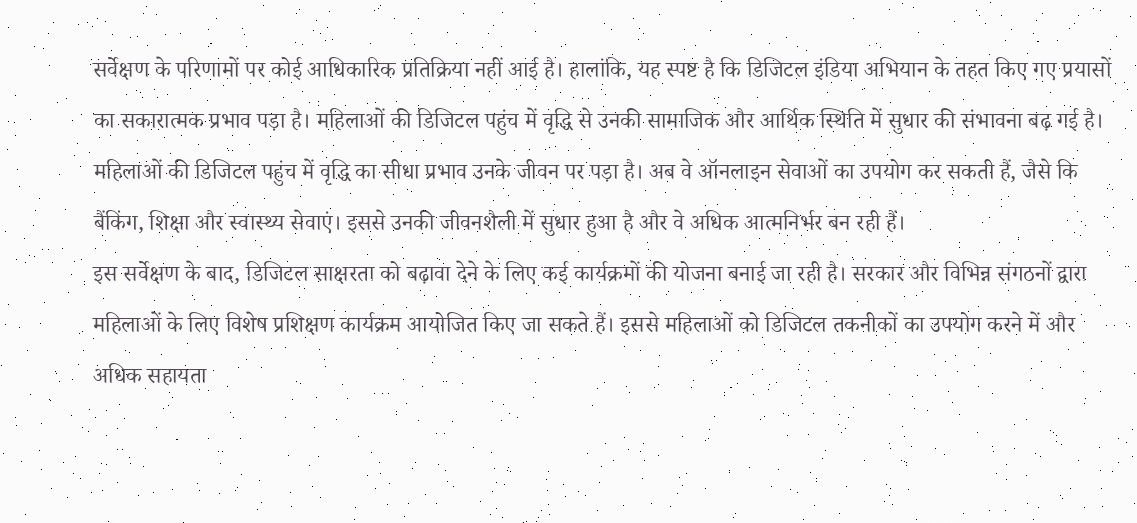सर्वेक्षण के परिणामों पर कोई आधिकारिक प्रतिक्रिया नहीं आई है। हालांकि, यह स्पष्ट है कि डिजिटल इंडिया अभियान के तहत किए गए प्रयासों का सकारात्मक प्रभाव पड़ा है। महिलाओं की डिजिटल पहुंच में वृद्धि से उनकी सामाजिक और आर्थिक स्थिति में सुधार की संभावना बढ़ गई है।
महिलाओं की डिजिटल पहुंच में वृद्धि का सीधा प्रभाव उनके जीवन पर पड़ा है। अब वे ऑनलाइन सेवाओं का उपयोग कर सकती हैं, जैसे कि बैंकिंग, शिक्षा और स्वास्थ्य सेवाएं। इससे उनकी जीवनशैली में सुधार हुआ है और वे अधिक आत्मनिर्भर बन रही हैं।
इस सर्वेक्षण के बाद, डिजिटल साक्षरता को बढ़ावा देने के लिए कई कार्यक्रमों की योजना बनाई जा रही है। सरकार और विभिन्न संगठनों द्वारा महिलाओं के लिए विशेष प्रशिक्षण कार्यक्रम आयोजित किए जा सकते हैं। इससे महिलाओं को डिजिटल तकनीकों का उपयोग करने में और अधिक सहायता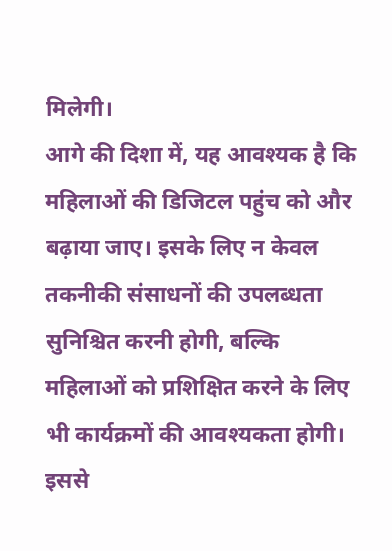मिलेगी।
आगे की दिशा में, यह आवश्यक है कि महिलाओं की डिजिटल पहुंच को और बढ़ाया जाए। इसके लिए न केवल तकनीकी संसाधनों की उपलब्धता सुनिश्चित करनी होगी, बल्कि महिलाओं को प्रशिक्षित करने के लिए भी कार्यक्रमों की आवश्यकता होगी। इससे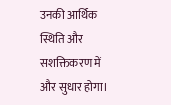उनकी आर्थिक स्थिति और सशक्तिकरण में और सुधार होगा।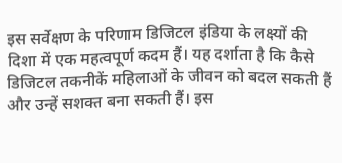इस सर्वेक्षण के परिणाम डिजिटल इंडिया के लक्ष्यों की दिशा में एक महत्वपूर्ण कदम हैं। यह दर्शाता है कि कैसे डिजिटल तकनीकें महिलाओं के जीवन को बदल सकती हैं और उन्हें सशक्त बना सकती हैं। इस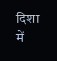दिशा में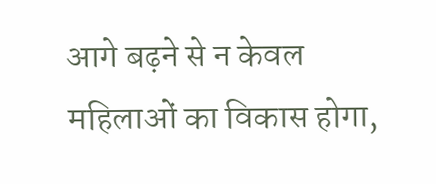आगे बढ़ने से न केवल महिलाओं का विकास होगा,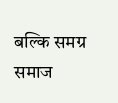बल्कि समग्र समाज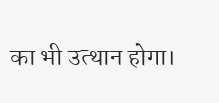का भी उत्थान होगा।